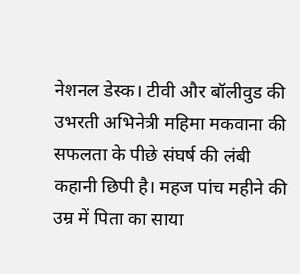नेशनल डेस्क। टीवी और बॉलीवुड की उभरती अभिनेत्री महिमा मकवाना की सफलता के पीछे संघर्ष की लंबी कहानी छिपी है। महज पांच महीने की उम्र में पिता का साया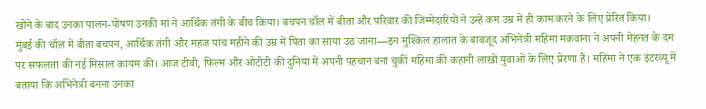खोने के बाद उनका पालन-पोषण उनकी मां ने आर्थिक तंगी के बीच किया। बचपन चॉल में बीता और परिवार की जिम्मेदारियों ने उन्हें कम उम्र में ही काम करने के लिए प्रेरित किया।
मुंबई की चॉल में बीता बचपन, आर्थिक तंगी और महज पांच महीने की उम्र में पिता का साया उठ जाना—इन मुश्किल हालात के बावजूद अभिनेत्री महिमा मकवाना ने अपनी मेहनत के दम पर सफलता की नई मिसाल कायम की। आज टीवी, फिल्म और ओटीटी की दुनिया में अपनी पहचान बना चुकीं महिमा की कहानी लाखों युवाओं के लिए प्रेरणा है। महिमा ने एक इंटरव्यू में बताया कि अभिनेत्री बनना उनका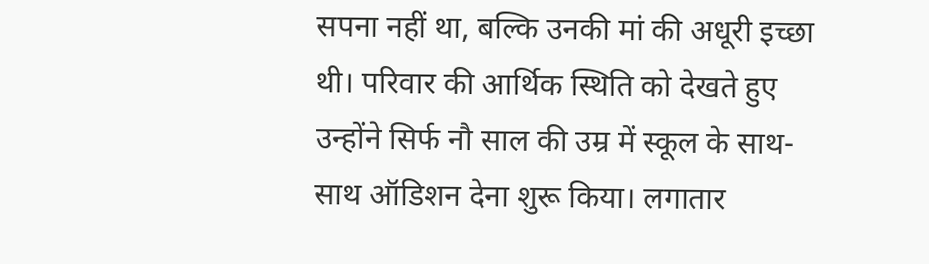सपना नहीं था, बल्कि उनकी मां की अधूरी इच्छा थी। परिवार की आर्थिक स्थिति को देखते हुए उन्होंने सिर्फ नौ साल की उम्र में स्कूल के साथ-साथ ऑडिशन देना शुरू किया। लगातार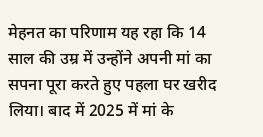मेहनत का परिणाम यह रहा कि 14 साल की उम्र में उन्होंने अपनी मां का सपना पूरा करते हुए पहला घर खरीद लिया। बाद में 2025 में मां के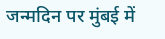जन्मदिन पर मुंबई में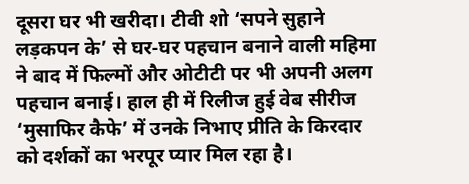दूसरा घर भी खरीदा। टीवी शो ‘सपने सुहाने लड़कपन के’ से घर-घर पहचान बनाने वाली महिमा ने बाद में फिल्मों और ओटीटी पर भी अपनी अलग पहचान बनाई। हाल ही में रिलीज हुई वेब सीरीज ‘मुसाफिर कैफे’ में उनके निभाए प्रीति के किरदार को दर्शकों का भरपूर प्यार मिल रहा है।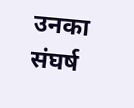उनका संघर्ष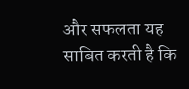और सफलता यह साबित करती है कि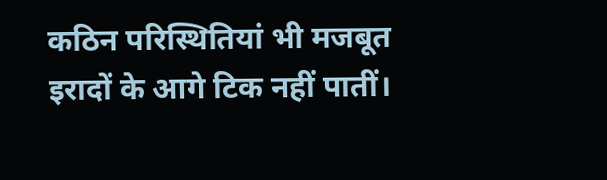कठिन परिस्थितियां भी मजबूत इरादों के आगे टिक नहीं पातीं।